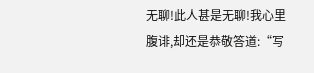无聊!此人甚是无聊!我心里腹诽,却还是恭敬答道:“写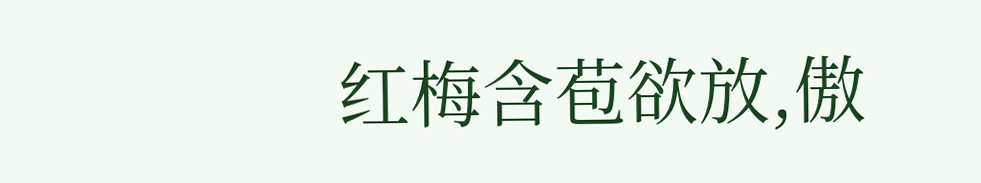红梅含苞欲放,傲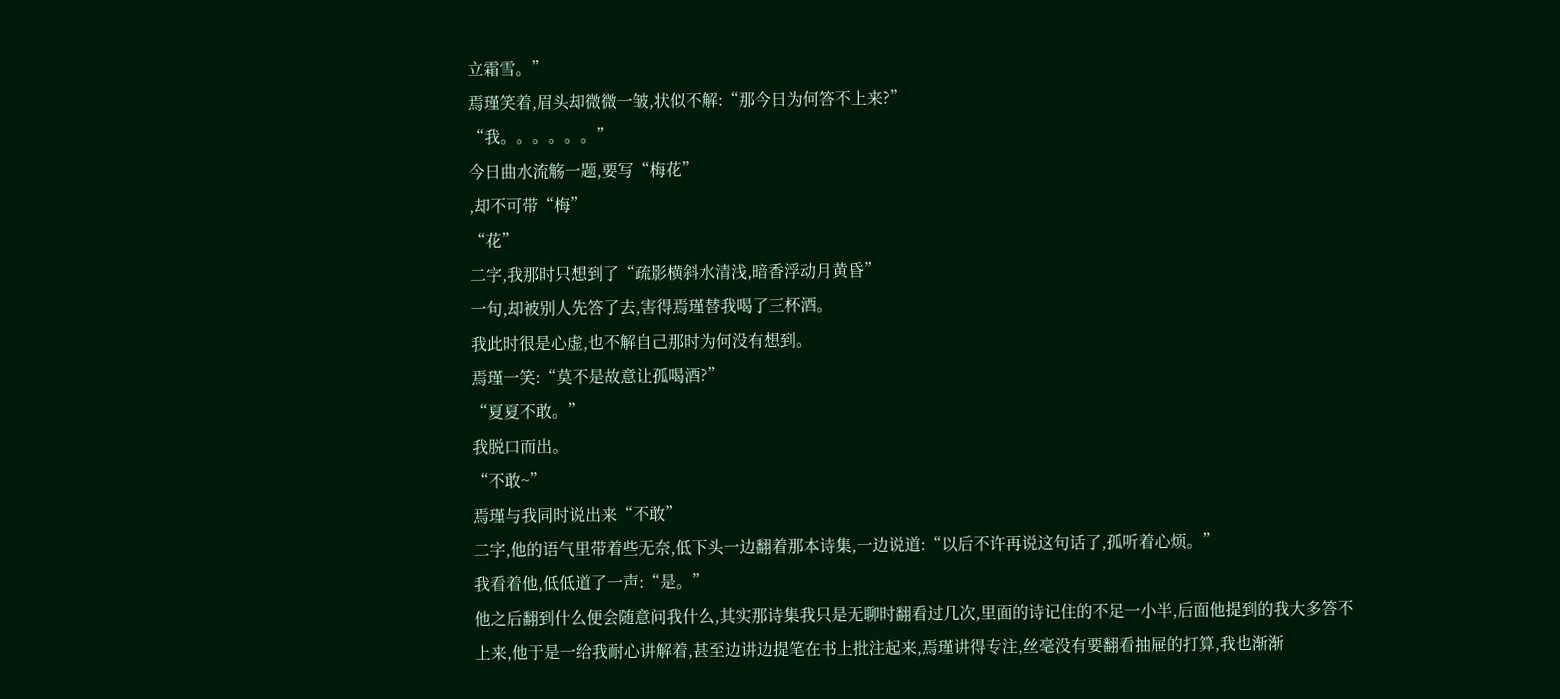立霜雪。”
焉瑾笑着,眉头却微微一皱,状似不解:“那今日为何答不上来?”
“我。。。。。。”
今日曲水流觞一题,要写“梅花”
,却不可带“梅”
“花”
二字,我那时只想到了“疏影横斜水清浅,暗香浮动月黄昏”
一句,却被别人先答了去,害得焉瑾替我喝了三杯酒。
我此时很是心虚,也不解自己那时为何没有想到。
焉瑾一笑:“莫不是故意让孤喝酒?”
“夏夏不敢。”
我脱口而出。
“不敢~”
焉瑾与我同时说出来“不敢”
二字,他的语气里带着些无奈,低下头一边翻着那本诗集,一边说道:“以后不许再说这句话了,孤听着心烦。”
我看着他,低低道了一声:“是。”
他之后翻到什么便会随意问我什么,其实那诗集我只是无聊时翻看过几次,里面的诗记住的不足一小半,后面他提到的我大多答不上来,他于是一给我耐心讲解着,甚至边讲边提笔在书上批注起来,焉瑾讲得专注,丝毫没有要翻看抽屉的打算,我也渐渐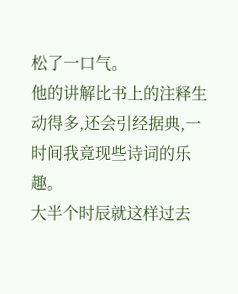松了一口气。
他的讲解比书上的注释生动得多,还会引经据典,一时间我竟现些诗词的乐趣。
大半个时辰就这样过去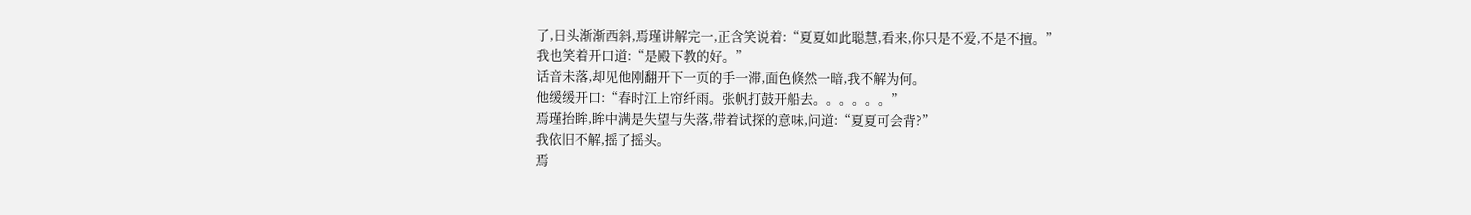了,日头渐渐西斜,焉瑾讲解完一,正含笑说着:“夏夏如此聪慧,看来,你只是不爱,不是不擅。”
我也笑着开口道:“是殿下教的好。”
话音未落,却见他刚翻开下一页的手一滞,面色倏然一暗,我不解为何。
他缓缓开口:“春时江上帘纤雨。张帆打鼓开船去。。。。。。”
焉瑾抬眸,眸中满是失望与失落,带着试探的意味,问道:“夏夏可会背?”
我依旧不解,摇了摇头。
焉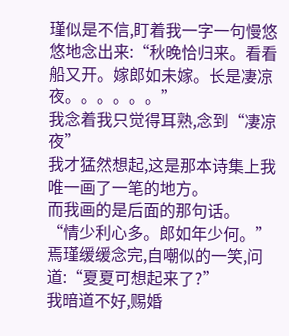瑾似是不信,盯着我一字一句慢悠悠地念出来:“秋晚恰归来。看看船又开。嫁郎如未嫁。长是凄凉夜。。。。。。”
我念着我只觉得耳熟,念到“凄凉夜”
我才猛然想起,这是那本诗集上我唯一画了一笔的地方。
而我画的是后面的那句话。
“情少利心多。郎如年少何。”
焉瑾缓缓念完,自嘲似的一笑,问道:“夏夏可想起来了?”
我暗道不好,赐婚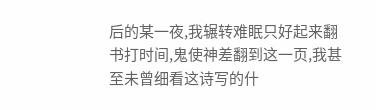后的某一夜,我辗转难眠只好起来翻书打时间,鬼使神差翻到这一页,我甚至未曾细看这诗写的什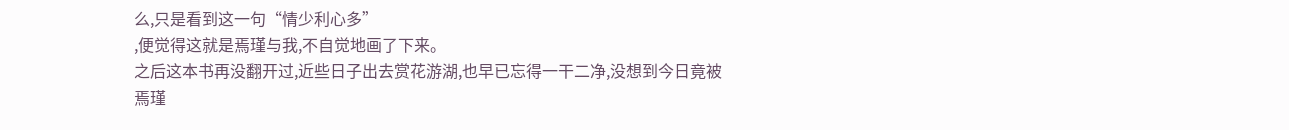么,只是看到这一句“情少利心多”
,便觉得这就是焉瑾与我,不自觉地画了下来。
之后这本书再没翻开过,近些日子出去赏花游湖,也早已忘得一干二净,没想到今日竟被焉瑾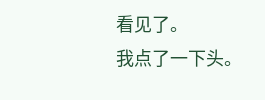看见了。
我点了一下头。